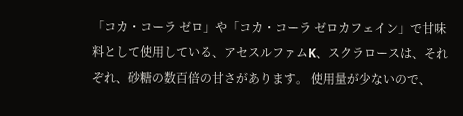「コカ・コーラ ゼロ」や「コカ・コーラ ゼロカフェイン」で甘味料として使用している、アセスルファムK、スクラロースは、それぞれ、砂糖の数百倍の甘さがあります。 使用量が少ないので、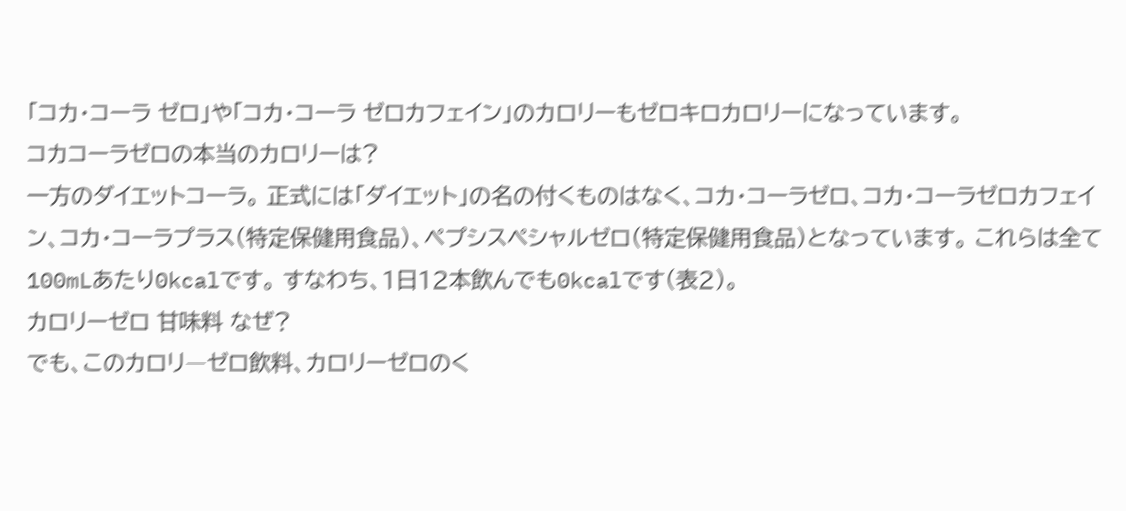「コカ・コーラ ゼロ」や「コカ・コーラ ゼロカフェイン」のカロリーもゼロキロカロリーになっています。
コカコーラゼロの本当のカロリーは?
一方のダイエットコーラ。 正式には「ダイエット」の名の付くものはなく、コカ・コーラゼロ、コカ・コーラゼロカフェイン、コカ・コーラプラス(特定保健用食品)、ペプシスペシャルゼロ(特定保健用食品)となっています。 これらは全て100mLあたり0kcalです。 すなわち、1日12本飲んでも0kcalです(表2)。
カロリーゼロ 甘味料 なぜ?
でも、このカロリ―ゼロ飲料、カロリーゼロのく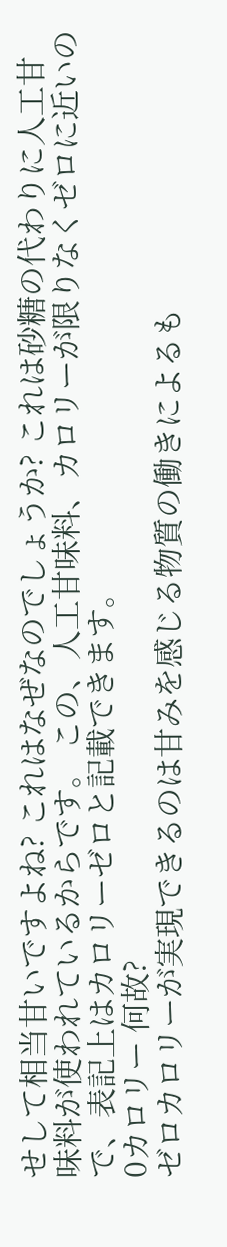せして相当甘いですよね? これはなぜなのでしょうか? これは砂糖の代わりに人工甘味料が使われているからです。 この、人工甘味料、カロリーが限りなくゼロに近いので、表記上はカロリーゼロと記載できます。
0カロリー 何故?
ゼロカロリーが実現できるのは甘みを感じる物質の働きによるも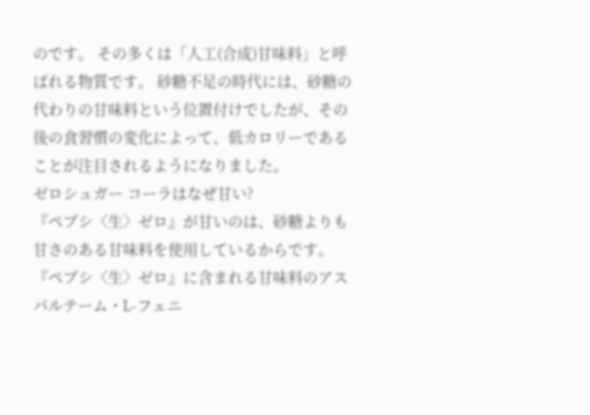のです。 その多くは「人工(合成)甘味料」と呼ばれる物質です。 砂糖不足の時代には、砂糖の代わりの甘味料という位置付けでしたが、その後の食習慣の変化によって、低カロリーであることが注目されるようになりました。
ゼロシュガー コーラはなぜ甘い?
『ペプシ〈生〉ゼロ』が甘いのは、砂糖よりも甘さのある甘味料を使用しているからです。 『ペプシ〈生〉ゼロ』に含まれる甘味料のアスパルテーム・L-フェニ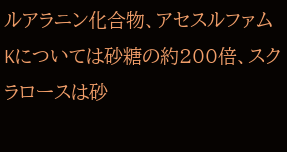ルアラニン化合物、アセスルファムKについては砂糖の約200倍、スクラロースは砂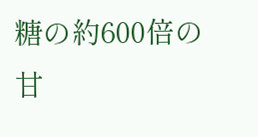糖の約600倍の甘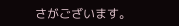さがございます。